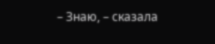– Знаю, – сказала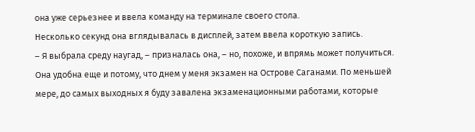она уже серьезнее и ввела команду на терминале своего стола.
Несколько секунд она вглядывалась в дисплей, затем ввела короткую запись.
– Я выбрала среду наугад, – призналась она, – но, похоже, и впрямь может получиться. Она удобна еще и потому, что днем у меня экзамен на Острове Саганами. По меньшей мере, до самых выходных я буду завалена экзаменационными работами, которые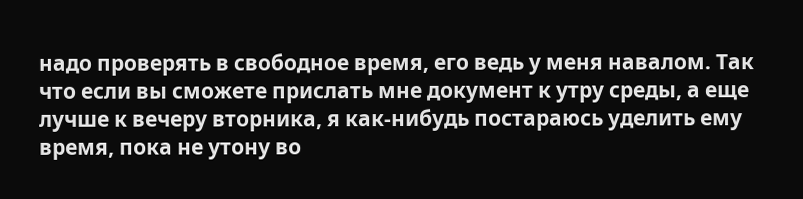надо проверять в свободное время, его ведь у меня навалом. Так что если вы сможете прислать мне документ к утру среды, а еще лучше к вечеру вторника, я как-нибудь постараюсь уделить ему время, пока не утону во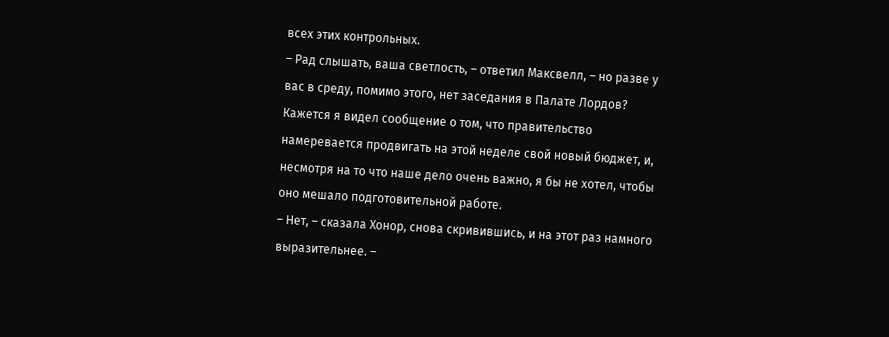всех этих контрольных.
– Рад слышать, ваша светлость, – ответил Максвелл, – но разве у вас в среду, помимо этого, нет заседания в Палате Лордов? Кажется я видел сообщение о том, что правительство намеревается продвигать на этой неделе свой новый бюджет, и, несмотря на то что наше дело очень важно, я бы не хотел, чтобы оно мешало подготовительной работе.
– Нет, – сказала Хонор, снова скривившись, и на этот раз намного выразительнее. –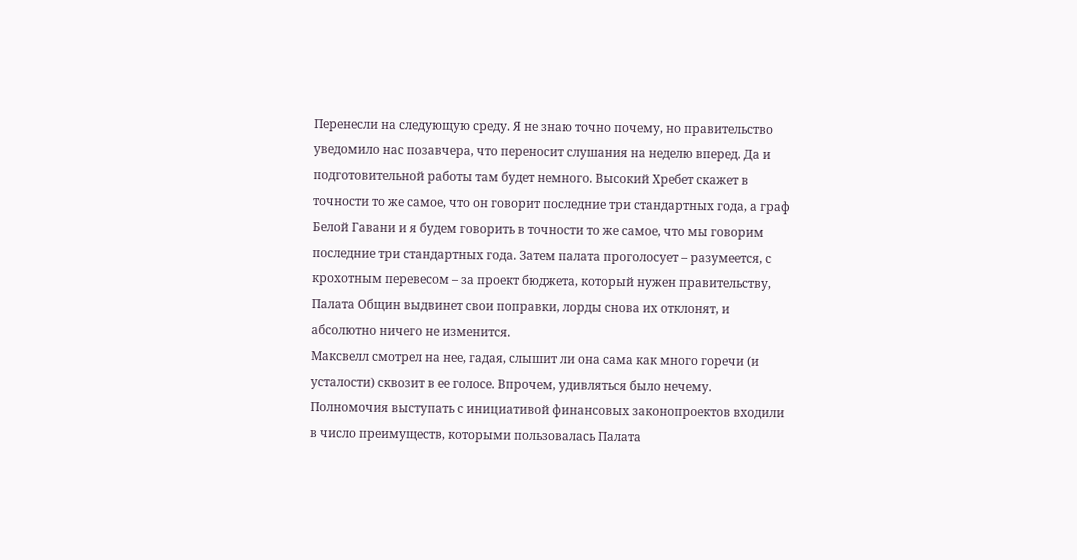Перенесли на следующую среду. Я не знаю точно почему, но правительство уведомило нас позавчера, что переносит слушания на неделю вперед. Да и подготовительной работы там будет немного. Высокий Хребет скажет в точности то же самое, что он говорит последние три стандартных года, а граф Белой Гавани и я будем говорить в точности то же самое, что мы говорим последние три стандартных года. Затем палата проголосует – разумеется, с крохотным перевесом – за проект бюджета, который нужен правительству, Палата Общин выдвинет свои поправки, лорды снова их отклонят, и абсолютно ничего не изменится.
Максвелл смотрел на нее, гадая, слышит ли она сама как много горечи (и усталости) сквозит в ее голосе. Впрочем, удивляться было нечему.
Полномочия выступать с инициативой финансовых законопроектов входили в число преимуществ, которыми пользовалась Палата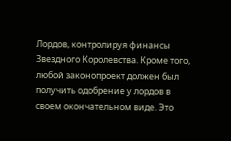Лордов, контролируя финансы Звездного Королевства. Кроме того, любой законопроект должен был получить одобрение у лордов в своем окончательном виде. Это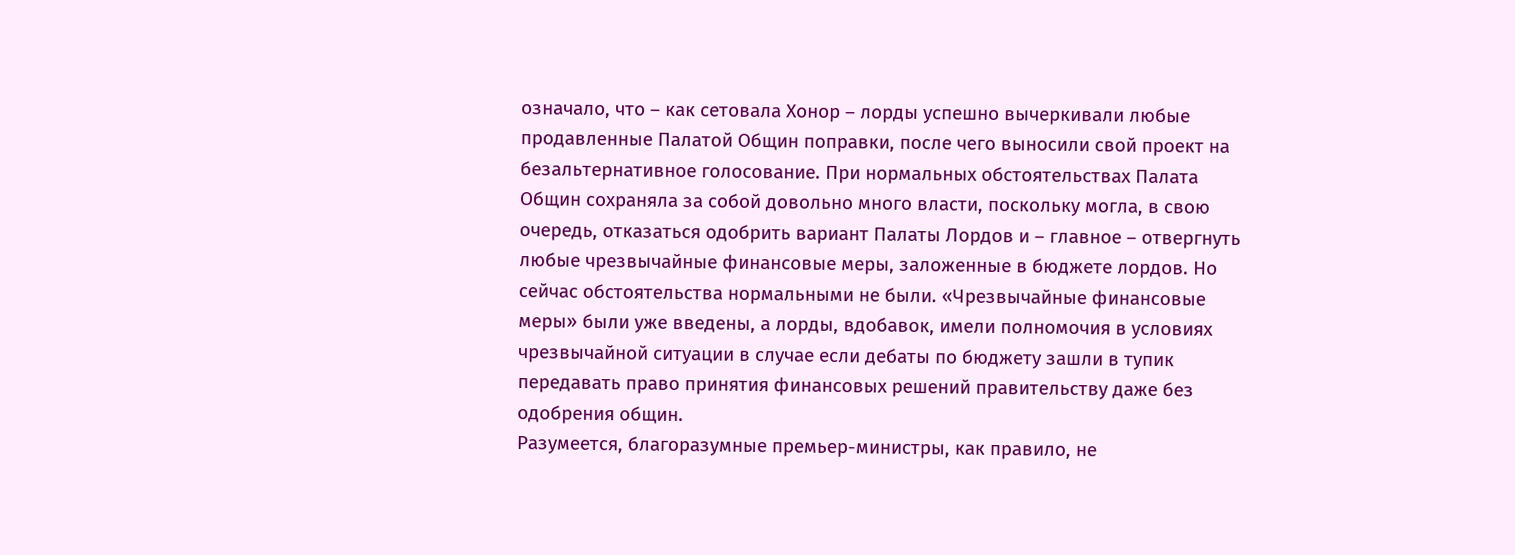означало, что – как сетовала Хонор – лорды успешно вычеркивали любые продавленные Палатой Общин поправки, после чего выносили свой проект на безальтернативное голосование. При нормальных обстоятельствах Палата Общин сохраняла за собой довольно много власти, поскольку могла, в свою очередь, отказаться одобрить вариант Палаты Лордов и – главное – отвергнуть любые чрезвычайные финансовые меры, заложенные в бюджете лордов. Но сейчас обстоятельства нормальными не были. «Чрезвычайные финансовые меры» были уже введены, а лорды, вдобавок, имели полномочия в условиях чрезвычайной ситуации в случае если дебаты по бюджету зашли в тупик передавать право принятия финансовых решений правительству даже без одобрения общин.
Разумеется, благоразумные премьер-министры, как правило, не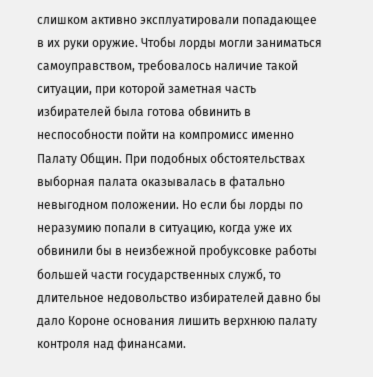слишком активно эксплуатировали попадающее в их руки оружие. Чтобы лорды могли заниматься самоуправством, требовалось наличие такой ситуации, при которой заметная часть избирателей была готова обвинить в неспособности пойти на компромисс именно Палату Общин. При подобных обстоятельствах выборная палата оказывалась в фатально невыгодном положении. Но если бы лорды по неразумию попали в ситуацию, когда уже их обвинили бы в неизбежной пробуксовке работы большей части государственных служб, то длительное недовольство избирателей давно бы дало Короне основания лишить верхнюю палату контроля над финансами.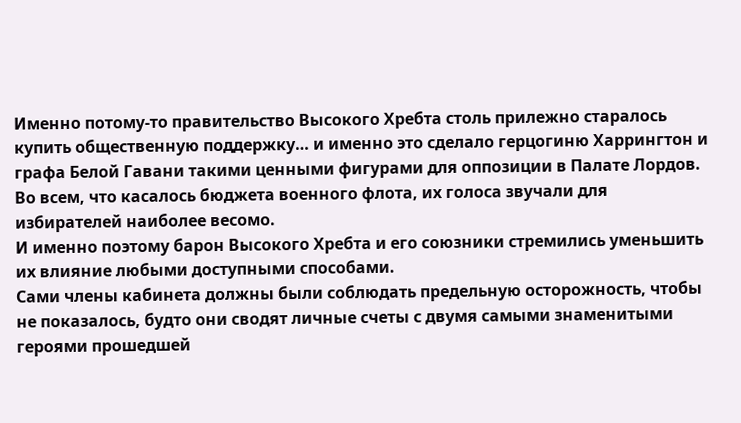Именно потому-то правительство Высокого Хребта столь прилежно старалось купить общественную поддержку… и именно это сделало герцогиню Харрингтон и графа Белой Гавани такими ценными фигурами для оппозиции в Палате Лордов. Во всем, что касалось бюджета военного флота, их голоса звучали для избирателей наиболее весомо.
И именно поэтому барон Высокого Хребта и его союзники стремились уменьшить их влияние любыми доступными способами.
Сами члены кабинета должны были соблюдать предельную осторожность, чтобы не показалось, будто они сводят личные счеты с двумя самыми знаменитыми героями прошедшей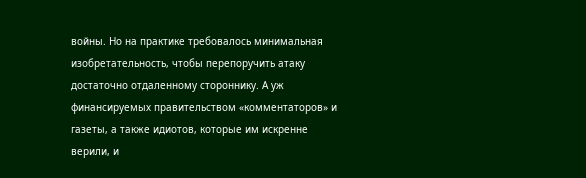войны. Но на практике требовалось минимальная изобретательность, чтобы перепоручить атаку достаточно отдаленному стороннику. А уж финансируемых правительством «комментаторов» и газеты, а также идиотов, которые им искренне верили, и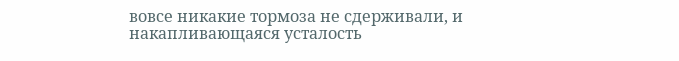вовсе никакие тормоза не сдерживали, и накапливающаяся усталость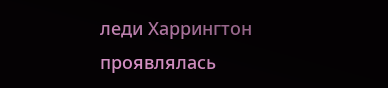леди Харрингтон проявлялась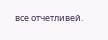все отчетливей.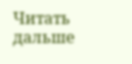Читать дальше